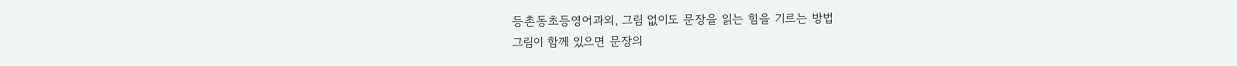등촌동초등영어과외, 그림 없이도 문장을 읽는 힘을 기르는 방법
그림이 함께 있으면 문장의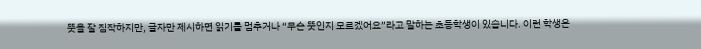뜻을 잘 짐작하지만, 글자만 제시하면 읽기를 멈추거나 “무슨 뜻인지 모르겠어요”라고 말하는 초등학생이 있습니다. 이런 학생은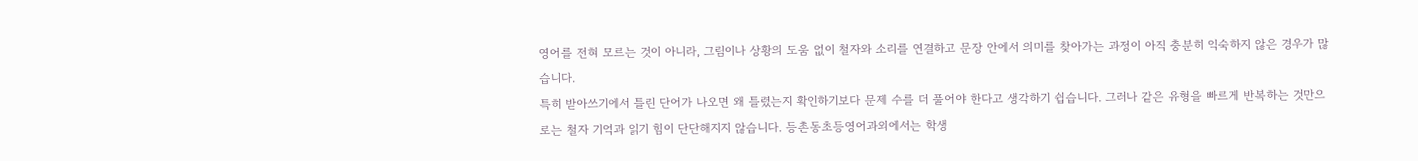영어를 전혀 모르는 것이 아니라, 그림이나 상황의 도움 없이 철자와 소리를 연결하고 문장 안에서 의미를 찾아가는 과정이 아직 충분히 익숙하지 않은 경우가 많습니다.
특히 받아쓰기에서 틀린 단어가 나오면 왜 틀렸는지 확인하기보다 문제 수를 더 풀어야 한다고 생각하기 쉽습니다. 그러나 같은 유형을 빠르게 반복하는 것만으로는 철자 기억과 읽기 힘이 단단해지지 않습니다. 등촌동초등영어과외에서는 학생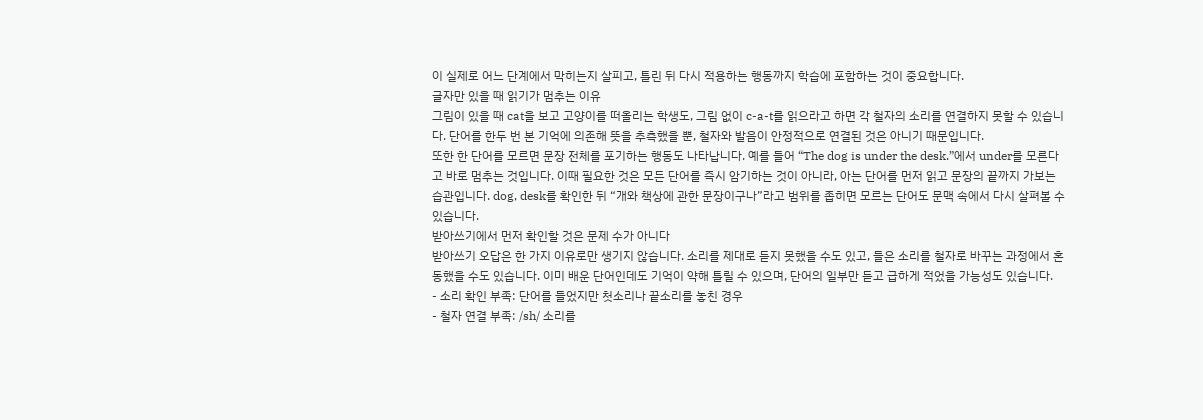이 실제로 어느 단계에서 막히는지 살피고, 틀린 뒤 다시 적용하는 행동까지 학습에 포함하는 것이 중요합니다.
글자만 있을 때 읽기가 멈추는 이유
그림이 있을 때 cat을 보고 고양이를 떠올리는 학생도, 그림 없이 c-a-t를 읽으라고 하면 각 철자의 소리를 연결하지 못할 수 있습니다. 단어를 한두 번 본 기억에 의존해 뜻을 추측했을 뿐, 철자와 발음이 안정적으로 연결된 것은 아니기 때문입니다.
또한 한 단어를 모르면 문장 전체를 포기하는 행동도 나타납니다. 예를 들어 “The dog is under the desk.”에서 under를 모른다고 바로 멈추는 것입니다. 이때 필요한 것은 모든 단어를 즉시 암기하는 것이 아니라, 아는 단어를 먼저 읽고 문장의 끝까지 가보는 습관입니다. dog, desk를 확인한 뒤 “개와 책상에 관한 문장이구나”라고 범위를 좁히면 모르는 단어도 문맥 속에서 다시 살펴볼 수 있습니다.
받아쓰기에서 먼저 확인할 것은 문제 수가 아니다
받아쓰기 오답은 한 가지 이유로만 생기지 않습니다. 소리를 제대로 듣지 못했을 수도 있고, 들은 소리를 철자로 바꾸는 과정에서 혼동했을 수도 있습니다. 이미 배운 단어인데도 기억이 약해 틀릴 수 있으며, 단어의 일부만 듣고 급하게 적었을 가능성도 있습니다.
- 소리 확인 부족: 단어를 들었지만 첫소리나 끝소리를 놓친 경우
- 철자 연결 부족: /sh/ 소리를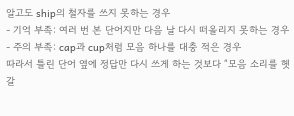알고도 ship의 철자를 쓰지 못하는 경우
- 기억 부족: 여러 번 본 단어지만 다음 날 다시 떠올리지 못하는 경우
- 주의 부족: cap과 cup처럼 모음 하나를 대충 적은 경우
따라서 틀린 단어 옆에 정답만 다시 쓰게 하는 것보다 “모음 소리를 헷갈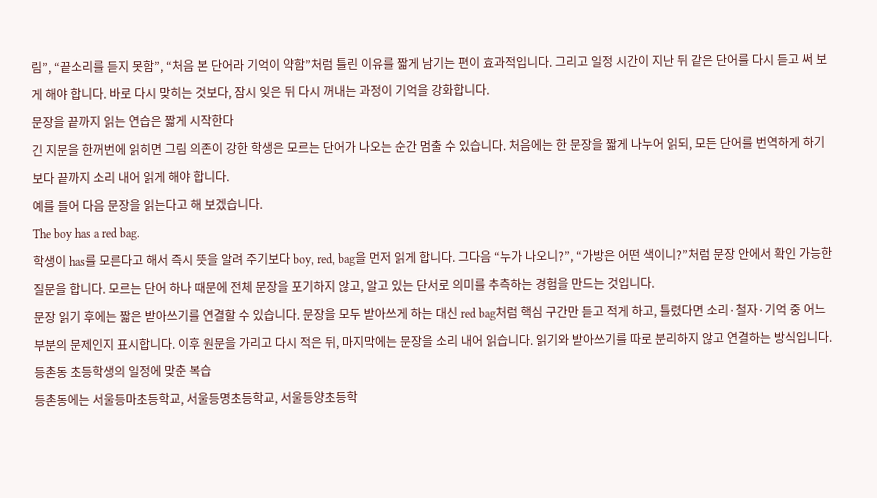림”, “끝소리를 듣지 못함”, “처음 본 단어라 기억이 약함”처럼 틀린 이유를 짧게 남기는 편이 효과적입니다. 그리고 일정 시간이 지난 뒤 같은 단어를 다시 듣고 써 보게 해야 합니다. 바로 다시 맞히는 것보다, 잠시 잊은 뒤 다시 꺼내는 과정이 기억을 강화합니다.
문장을 끝까지 읽는 연습은 짧게 시작한다
긴 지문을 한꺼번에 읽히면 그림 의존이 강한 학생은 모르는 단어가 나오는 순간 멈출 수 있습니다. 처음에는 한 문장을 짧게 나누어 읽되, 모든 단어를 번역하게 하기보다 끝까지 소리 내어 읽게 해야 합니다.
예를 들어 다음 문장을 읽는다고 해 보겠습니다.
The boy has a red bag.
학생이 has를 모른다고 해서 즉시 뜻을 알려 주기보다 boy, red, bag을 먼저 읽게 합니다. 그다음 “누가 나오니?”, “가방은 어떤 색이니?”처럼 문장 안에서 확인 가능한 질문을 합니다. 모르는 단어 하나 때문에 전체 문장을 포기하지 않고, 알고 있는 단서로 의미를 추측하는 경험을 만드는 것입니다.
문장 읽기 후에는 짧은 받아쓰기를 연결할 수 있습니다. 문장을 모두 받아쓰게 하는 대신 red bag처럼 핵심 구간만 듣고 적게 하고, 틀렸다면 소리·철자·기억 중 어느 부분의 문제인지 표시합니다. 이후 원문을 가리고 다시 적은 뒤, 마지막에는 문장을 소리 내어 읽습니다. 읽기와 받아쓰기를 따로 분리하지 않고 연결하는 방식입니다.
등촌동 초등학생의 일정에 맞춘 복습
등촌동에는 서울등마초등학교, 서울등명초등학교, 서울등양초등학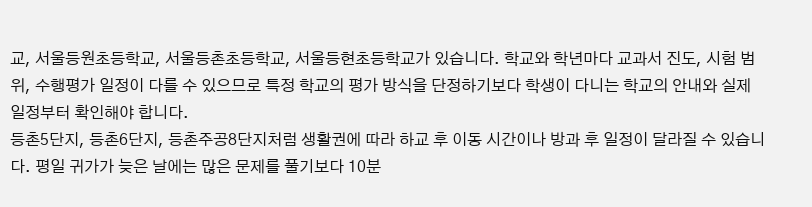교, 서울등원초등학교, 서울등촌초등학교, 서울등현초등학교가 있습니다. 학교와 학년마다 교과서 진도, 시험 범위, 수행평가 일정이 다를 수 있으므로 특정 학교의 평가 방식을 단정하기보다 학생이 다니는 학교의 안내와 실제 일정부터 확인해야 합니다.
등촌5단지, 등촌6단지, 등촌주공8단지처럼 생활권에 따라 하교 후 이동 시간이나 방과 후 일정이 달라질 수 있습니다. 평일 귀가가 늦은 날에는 많은 문제를 풀기보다 10분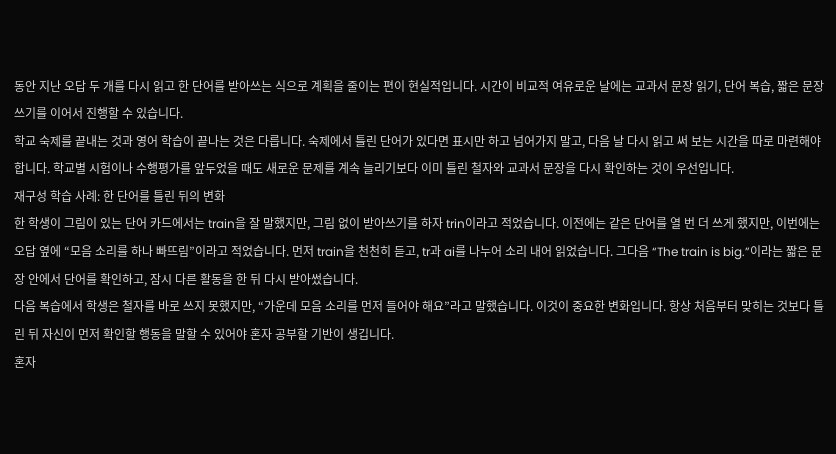동안 지난 오답 두 개를 다시 읽고 한 단어를 받아쓰는 식으로 계획을 줄이는 편이 현실적입니다. 시간이 비교적 여유로운 날에는 교과서 문장 읽기, 단어 복습, 짧은 문장 쓰기를 이어서 진행할 수 있습니다.
학교 숙제를 끝내는 것과 영어 학습이 끝나는 것은 다릅니다. 숙제에서 틀린 단어가 있다면 표시만 하고 넘어가지 말고, 다음 날 다시 읽고 써 보는 시간을 따로 마련해야 합니다. 학교별 시험이나 수행평가를 앞두었을 때도 새로운 문제를 계속 늘리기보다 이미 틀린 철자와 교과서 문장을 다시 확인하는 것이 우선입니다.
재구성 학습 사례: 한 단어를 틀린 뒤의 변화
한 학생이 그림이 있는 단어 카드에서는 train을 잘 말했지만, 그림 없이 받아쓰기를 하자 trin이라고 적었습니다. 이전에는 같은 단어를 열 번 더 쓰게 했지만, 이번에는 오답 옆에 “모음 소리를 하나 빠뜨림”이라고 적었습니다. 먼저 train을 천천히 듣고, tr과 ai를 나누어 소리 내어 읽었습니다. 그다음 “The train is big.”이라는 짧은 문장 안에서 단어를 확인하고, 잠시 다른 활동을 한 뒤 다시 받아썼습니다.
다음 복습에서 학생은 철자를 바로 쓰지 못했지만, “가운데 모음 소리를 먼저 들어야 해요”라고 말했습니다. 이것이 중요한 변화입니다. 항상 처음부터 맞히는 것보다 틀린 뒤 자신이 먼저 확인할 행동을 말할 수 있어야 혼자 공부할 기반이 생깁니다.
혼자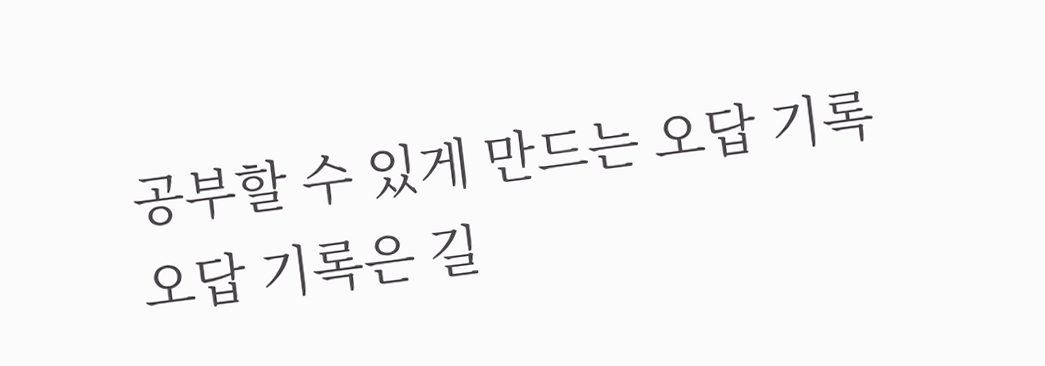공부할 수 있게 만드는 오답 기록
오답 기록은 길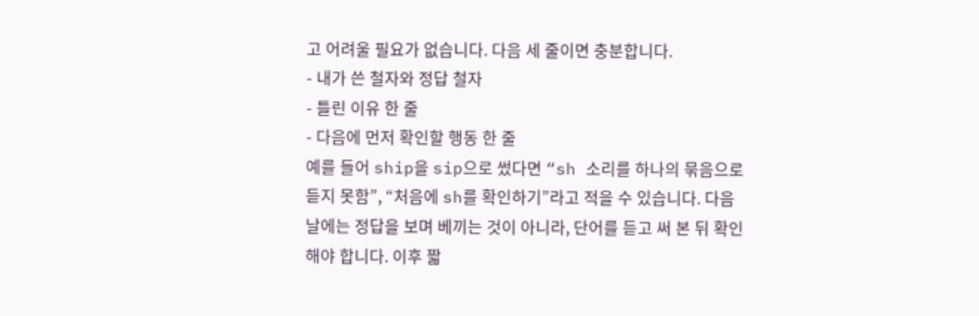고 어려울 필요가 없습니다. 다음 세 줄이면 충분합니다.
- 내가 쓴 철자와 정답 철자
- 틀린 이유 한 줄
- 다음에 먼저 확인할 행동 한 줄
예를 들어 ship을 sip으로 썼다면 “sh 소리를 하나의 묶음으로 듣지 못함”, “처음에 sh를 확인하기”라고 적을 수 있습니다. 다음 날에는 정답을 보며 베끼는 것이 아니라, 단어를 듣고 써 본 뒤 확인해야 합니다. 이후 짧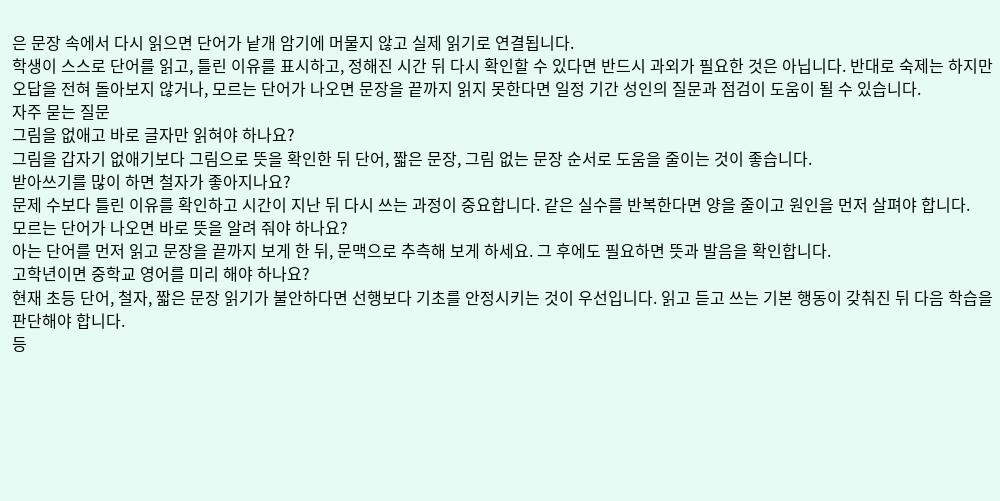은 문장 속에서 다시 읽으면 단어가 낱개 암기에 머물지 않고 실제 읽기로 연결됩니다.
학생이 스스로 단어를 읽고, 틀린 이유를 표시하고, 정해진 시간 뒤 다시 확인할 수 있다면 반드시 과외가 필요한 것은 아닙니다. 반대로 숙제는 하지만 오답을 전혀 돌아보지 않거나, 모르는 단어가 나오면 문장을 끝까지 읽지 못한다면 일정 기간 성인의 질문과 점검이 도움이 될 수 있습니다.
자주 묻는 질문
그림을 없애고 바로 글자만 읽혀야 하나요?
그림을 갑자기 없애기보다 그림으로 뜻을 확인한 뒤 단어, 짧은 문장, 그림 없는 문장 순서로 도움을 줄이는 것이 좋습니다.
받아쓰기를 많이 하면 철자가 좋아지나요?
문제 수보다 틀린 이유를 확인하고 시간이 지난 뒤 다시 쓰는 과정이 중요합니다. 같은 실수를 반복한다면 양을 줄이고 원인을 먼저 살펴야 합니다.
모르는 단어가 나오면 바로 뜻을 알려 줘야 하나요?
아는 단어를 먼저 읽고 문장을 끝까지 보게 한 뒤, 문맥으로 추측해 보게 하세요. 그 후에도 필요하면 뜻과 발음을 확인합니다.
고학년이면 중학교 영어를 미리 해야 하나요?
현재 초등 단어, 철자, 짧은 문장 읽기가 불안하다면 선행보다 기초를 안정시키는 것이 우선입니다. 읽고 듣고 쓰는 기본 행동이 갖춰진 뒤 다음 학습을 판단해야 합니다.
등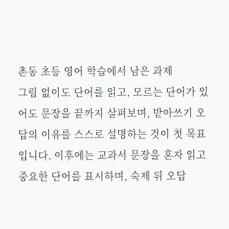촌동 초등 영어 학습에서 남은 과제
그림 없이도 단어를 읽고, 모르는 단어가 있어도 문장을 끝까지 살펴보며, 받아쓰기 오답의 이유를 스스로 설명하는 것이 첫 목표입니다. 이후에는 교과서 문장을 혼자 읽고 중요한 단어를 표시하며, 숙제 뒤 오답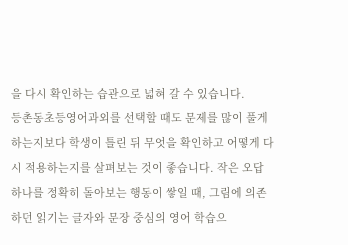을 다시 확인하는 습관으로 넓혀 갈 수 있습니다.
등촌동초등영어과외를 선택할 때도 문제를 많이 풀게 하는지보다 학생이 틀린 뒤 무엇을 확인하고 어떻게 다시 적용하는지를 살펴보는 것이 좋습니다. 작은 오답 하나를 정확히 돌아보는 행동이 쌓일 때, 그림에 의존하던 읽기는 글자와 문장 중심의 영어 학습으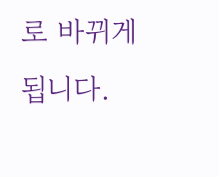로 바뀌게 됩니다.